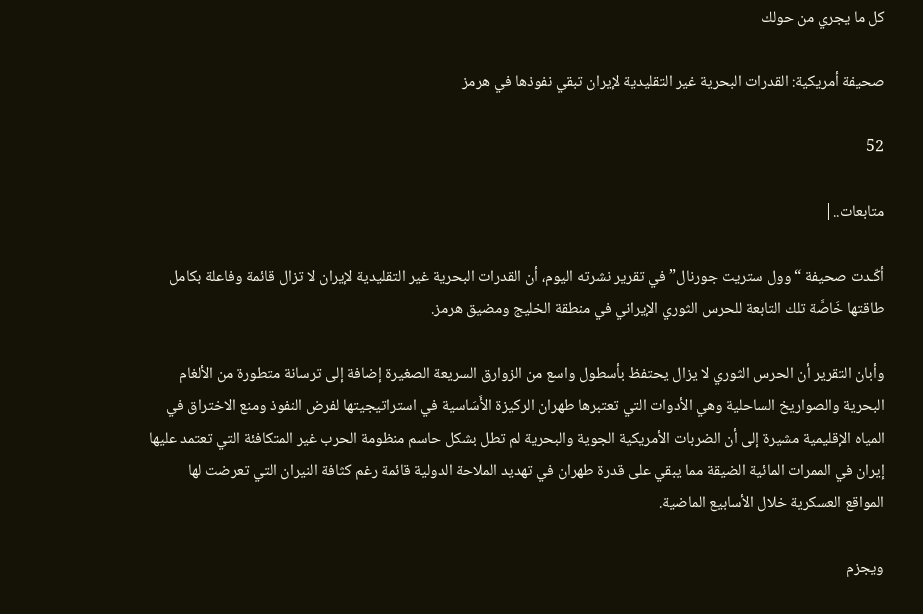كل ما يجري من حولك

صحيفة أمريكية: القدرات البحرية غير التقليدية لإيران تبقي نفوذها في هرمز

52

متابعات..|

أكّـدت صحيفة “وول ستريت جورنال” في تقرير نشرته اليوم، أن القدرات البحرية غير التقليدية لإيران لا تزال قائمة وفاعلة بكامل طاقتها خَاصَّة تلك التابعة للحرس الثوري الإيراني في منطقة الخليج ومضيق هرمز.

وأبان التقرير أن الحرس الثوري لا يزال يحتفظ بأسطول واسع من الزوارق السريعة الصغيرة إضافة إلى ترسانة متطورة من الألغام البحرية والصواريخ الساحلية وهي الأدوات التي تعتبرها طهران الركيزة الأَسَاسية في استراتيجيتها لفرض النفوذ ومنع الاختراق في المياه الإقليمية مشيرة إلى أن الضربات الأمريكية الجوية والبحرية لم تطل بشكل حاسم منظومة الحرب غير المتكافئة التي تعتمد عليها إيران في الممرات المائية الضيقة مما يبقي على قدرة طهران في تهديد الملاحة الدولية قائمة رغم كثافة النيران التي تعرضت لها المواقع العسكرية خلال الأسابيع الماضية.

ويجزم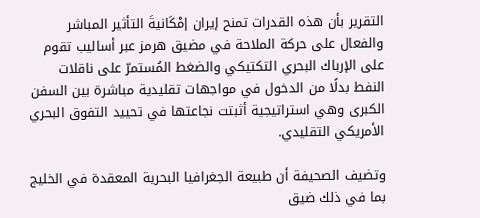التقرير بأن هذه القدرات تمنح إيران إمْكَانيةَ التأثير المباشر والفعال على حركة الملاحة في مضيق هرمز عبر أساليب تقوم على الإرباك البحري التكتيكي والضغط المُستمرّ على ناقلات النفط بدلًا من الدخول في مواجهات تقليدية مباشرة بين السفن الكبرى وهي استراتيجية أثبتت نجاعتها في تحييد التفوق البحري الأمريكي التقليدي.

وتضيف الصحيفة أن طبيعة الجغرافيا البحرية المعقدة في الخليج بما في ذلك ضيق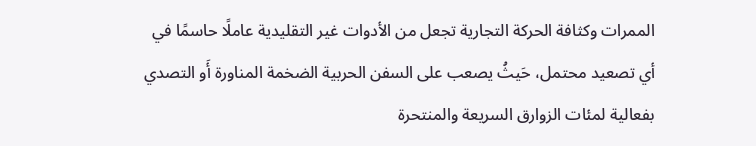الممرات وكثافة الحركة التجارية تجعل من الأدوات غير التقليدية عاملًا حاسمًا في أي تصعيد محتمل، حَيثُ يصعب على السفن الحربية الضخمة المناورة أَو التصدي بفعالية لمئات الزوارق السريعة والمنتحرة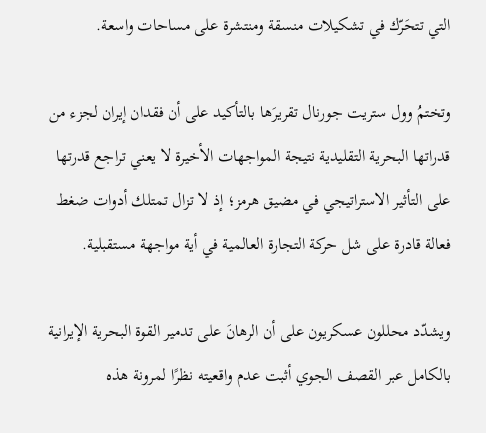التي تتحَرّك في تشكيلات منسقة ومنتشرة على مساحات واسعة.

وتختمُ وول ستريت جورنال تقريرَها بالتأكيد على أن فقدان إيران لجزء من قدراتها البحرية التقليدية نتيجة المواجهات الأخيرة لا يعني تراجع قدرتها على التأثير الاستراتيجي في مضيق هرمز؛ إذ لا تزال تمتلك أدوات ضغط فعالة قادرة على شل حركة التجارة العالمية في أية مواجهة مستقبلية.

ويشدّد محللون عسكريون على أن الرهانَ على تدمير القوة البحرية الإيرانية بالكامل عبر القصف الجوي أثبت عدم واقعيته نظرًا لمرونة هذه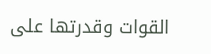القوات وقدرتها على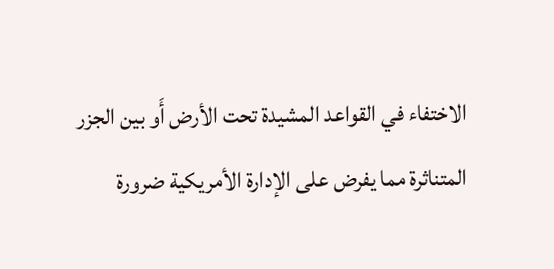الاختفاء في القواعد المشيدة تحت الأرض أَو بين الجزر المتناثرة مما يفرض على الإدارة الأمريكية ضرورة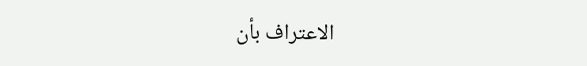الاعتراف بأن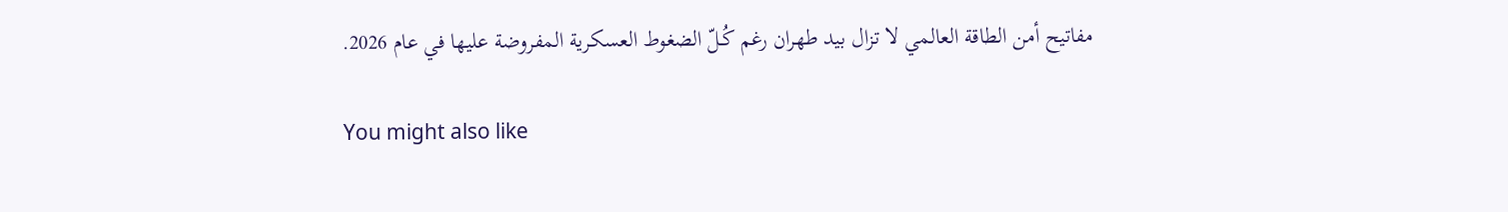مفاتيح أمن الطاقة العالمي لا تزال بيد طهران رغم كُـلّ الضغوط العسكرية المفروضة عليها في عام 2026.

You might also like